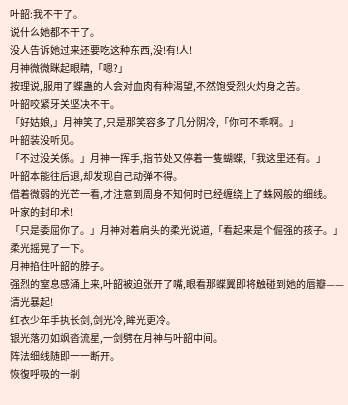叶韶:我不干了。
说什么她都不干了。
没人告诉她过来还要吃这种东西,没!有!人!
月神微微眯起眼睛,「嗯?」
按理说,服用了蝶蛊的人会对血肉有种渴望,不然饱受烈火灼身之苦。
叶韶咬紧牙关坚决不干。
「好姑娘,」月神笑了,只是那笑容多了几分阴冷,「你可不乖啊。」
叶韶装没听见。
「不过没关係。」月神一挥手,指节处又停着一隻蝴蝶,「我这里还有。」
叶韶本能往后退,却发现自己动弹不得。
借着微弱的光芒一看,才注意到周身不知何时已经缠绕上了蛛网般的细线。
叶家的封印术!
「只是委屈你了。」月神对着肩头的柔光说道,「看起来是个倔强的孩子。」
柔光摇晃了一下。
月神掐住叶韶的脖子。
强烈的窒息感涌上来,叶韶被迫张开了嘴,眼看那蝶翼即将触碰到她的唇瓣——
清光暴起!
红衣少年手执长剑,剑光冷,眸光更冷。
银光落刃如飒沓流星,一剑劈在月神与叶韶中间。
阵法细线随即一一断开。
恢復呼吸的一剎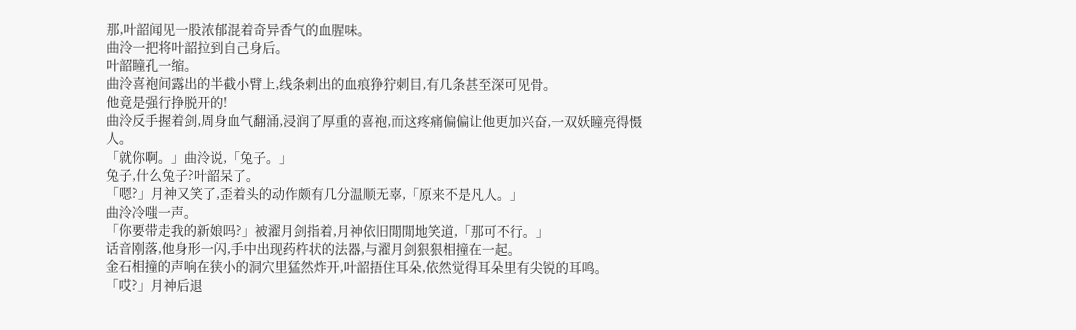那,叶韶闻见一股浓郁混着奇异香气的血腥味。
曲泠一把将叶韶拉到自己身后。
叶韶瞳孔一缩。
曲泠喜袍间露出的半截小臂上,线条剌出的血痕狰狞刺目,有几条甚至深可见骨。
他竟是强行挣脱开的!
曲泠反手握着剑,周身血气翻涌,浸润了厚重的喜袍,而这疼痛偏偏让他更加兴奋,一双妖瞳亮得慑人。
「就你啊。」曲泠说,「兔子。」
兔子,什么兔子?叶韶呆了。
「嗯?」月神又笑了,歪着头的动作颇有几分温顺无辜,「原来不是凡人。」
曲泠冷嗤一声。
「你要带走我的新娘吗?」被濯月剑指着,月神依旧閒閒地笑道,「那可不行。」
话音刚落,他身形一闪,手中出现药杵状的法器,与濯月剑狠狠相撞在一起。
金石相撞的声响在狭小的洞穴里猛然炸开,叶韶捂住耳朵,依然觉得耳朵里有尖锐的耳鸣。
「哎?」月神后退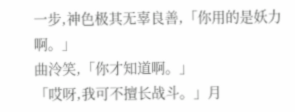一步,神色极其无辜良善,「你用的是妖力啊。」
曲泠笑,「你才知道啊。」
「哎呀,我可不擅长战斗。」月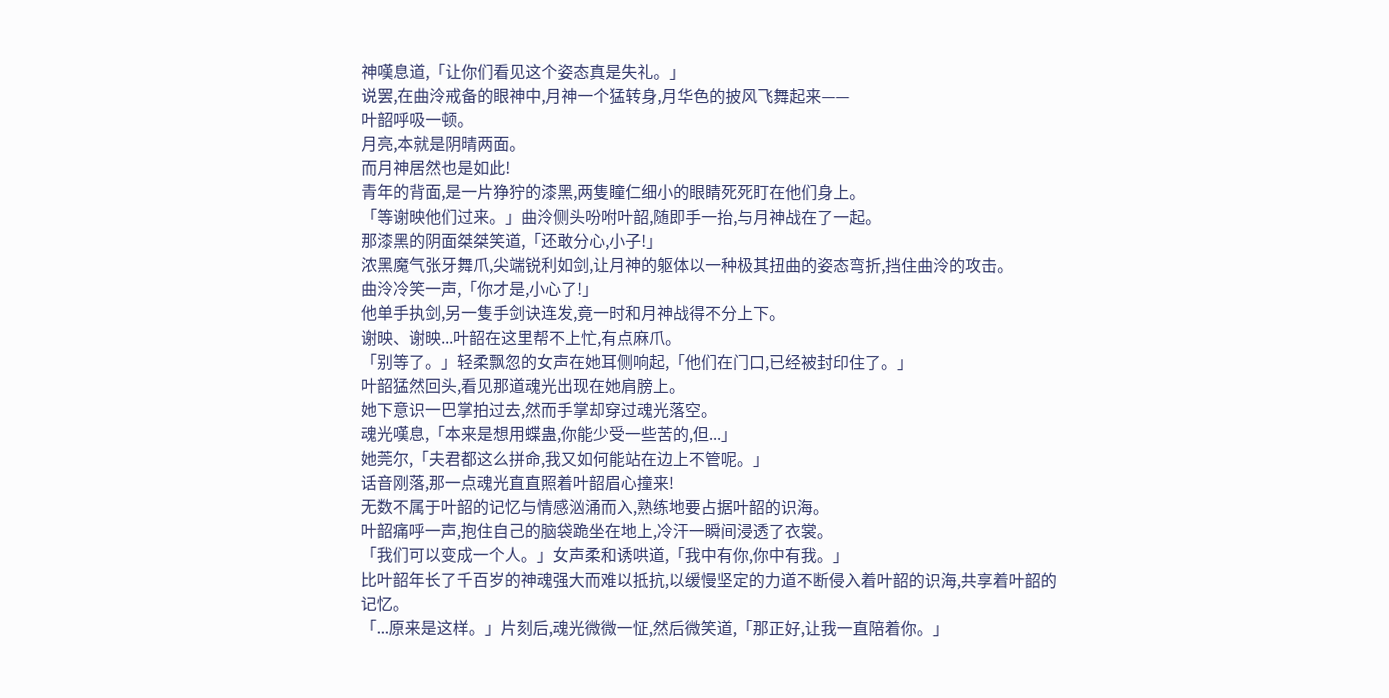神嘆息道,「让你们看见这个姿态真是失礼。」
说罢,在曲泠戒备的眼神中,月神一个猛转身,月华色的披风飞舞起来——
叶韶呼吸一顿。
月亮,本就是阴晴两面。
而月神居然也是如此!
青年的背面,是一片狰狞的漆黑,两隻瞳仁细小的眼睛死死盯在他们身上。
「等谢映他们过来。」曲泠侧头吩咐叶韶,随即手一抬,与月神战在了一起。
那漆黑的阴面桀桀笑道,「还敢分心,小子!」
浓黑魔气张牙舞爪,尖端锐利如剑,让月神的躯体以一种极其扭曲的姿态弯折,挡住曲泠的攻击。
曲泠冷笑一声,「你才是,小心了!」
他单手执剑,另一隻手剑诀连发,竟一时和月神战得不分上下。
谢映、谢映...叶韶在这里帮不上忙,有点麻爪。
「别等了。」轻柔飘忽的女声在她耳侧响起,「他们在门口,已经被封印住了。」
叶韶猛然回头,看见那道魂光出现在她肩膀上。
她下意识一巴掌拍过去,然而手掌却穿过魂光落空。
魂光嘆息,「本来是想用蝶蛊,你能少受一些苦的,但...」
她莞尔,「夫君都这么拼命,我又如何能站在边上不管呢。」
话音刚落,那一点魂光直直照着叶韶眉心撞来!
无数不属于叶韶的记忆与情感汹涌而入,熟练地要占据叶韶的识海。
叶韶痛呼一声,抱住自己的脑袋跪坐在地上,冷汗一瞬间浸透了衣裳。
「我们可以变成一个人。」女声柔和诱哄道,「我中有你,你中有我。」
比叶韶年长了千百岁的神魂强大而难以抵抗,以缓慢坚定的力道不断侵入着叶韶的识海,共享着叶韶的记忆。
「...原来是这样。」片刻后,魂光微微一怔,然后微笑道,「那正好,让我一直陪着你。」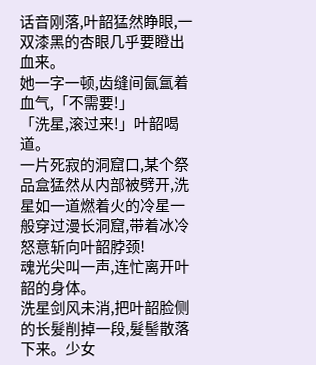话音刚落,叶韶猛然睁眼,一双漆黑的杏眼几乎要瞪出血来。
她一字一顿,齿缝间氤氲着血气,「不需要!」
「洗星,滚过来!」叶韶喝道。
一片死寂的洞窟口,某个祭品盒猛然从内部被劈开,洗星如一道燃着火的冷星一般穿过漫长洞窟,带着冰冷怒意斩向叶韶脖颈!
魂光尖叫一声,连忙离开叶韶的身体。
洗星剑风未消,把叶韶脸侧的长髮削掉一段,髮髻散落下来。少女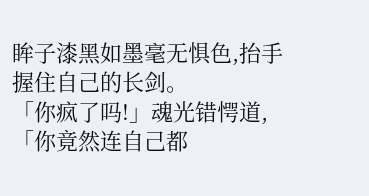眸子漆黑如墨毫无惧色,抬手握住自己的长剑。
「你疯了吗!」魂光错愕道,「你竟然连自己都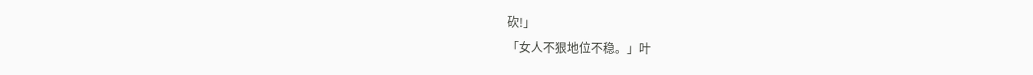砍!」
「女人不狠地位不稳。」叶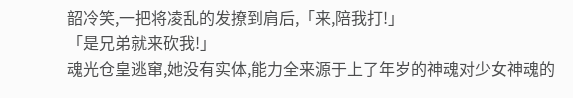韶冷笑,一把将凌乱的发撩到肩后,「来,陪我打!」
「是兄弟就来砍我!」
魂光仓皇逃窜,她没有实体,能力全来源于上了年岁的神魂对少女神魂的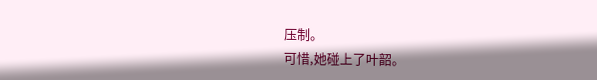压制。
可惜,她碰上了叶韶。